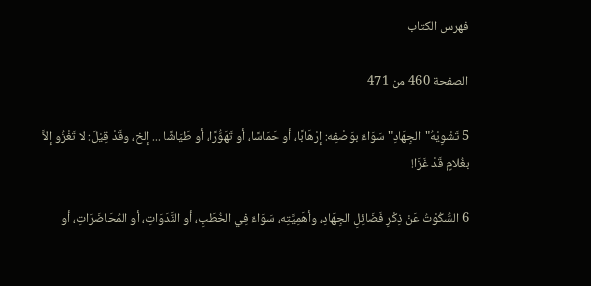فهرس الكتاب

الصفحة 460 من 471

5 تَشْوِيْهُ"الجِهَادِ"سَوَاءٌ بوَصْفِه: إرْهَابًا، أو حَمَاسًا، أو تَهَوُّرًا، أو طَيَاشًا ... إلخ، وقَدْ قِيْلَ: لا تَغْزُو إلاَّ بغُلامٍ قَدْ غَزَا!

6 السُّكُوْتُ عَنْ ذِكْرِ فَضَائِلِ الجِهَادِ، وأهَمِيَّتِه، سَوَاءٌ فِي الخُطَبِ، أو النَّدَوَاتِ، أو المُحَاضَرَاتِ، أو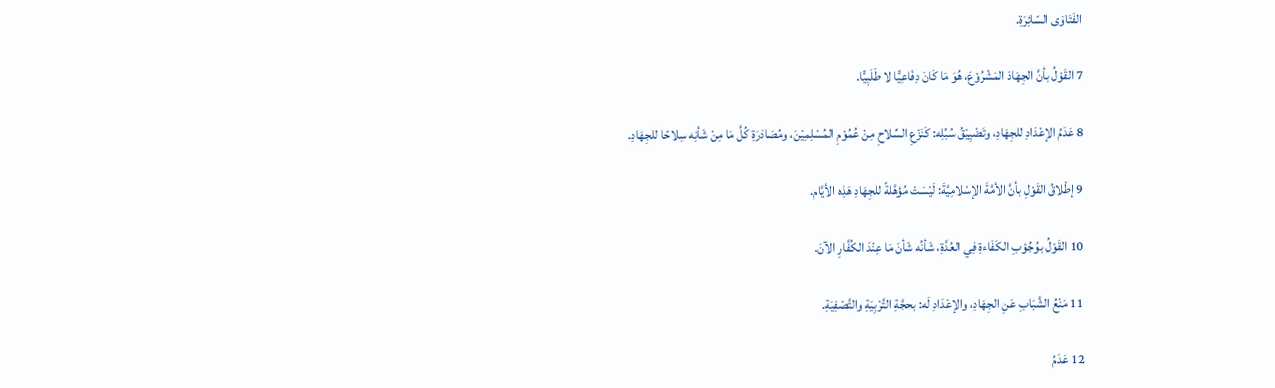الفَتَاوَى السّائِرَةِ.

7 القَوْلُ بأنَّ الجِهَادَ المَشْرُوْعَ، هُوَ مَا كَانَ دِفَاعِيًّا لا طَلَبِيًّا.

8 عَدَمُ الإعْدَادِ للجِهَادِ، وتَضْيِيْقُ سُبُلِه: كَنَزْعِ السِّلاحِ مِنْ عُمُوْمِ المُسْلِمِيْنَ، ومُصَادَرَةِ كُلَّ مَا مِنْ شَأنِه سِلاحًا للجِهَادِ.

9 إطْلاقُ القَوْلِ بأنَّ الأمَّةَ الإسْلامِيَّةَ: لَيْسَتْ مُؤهَّلةً للجِهَادِ هَذِه الأيَّام.

10 القَوْلُ بوُجُوْبِ الكَفَاءةِ فِي العُدَّةِ، شَأنُه شَأنَ مَا عِنْدَ الكُفَّارِ الآنَ.

11 مَنْعُ الشَّبَابِ عَنِ الجِهَادِ، والإعْدَادِ لَه: بحجَّةِ التَّرْبِيَةِ والتَّصْفِيَةِ.

12 عَدَمُ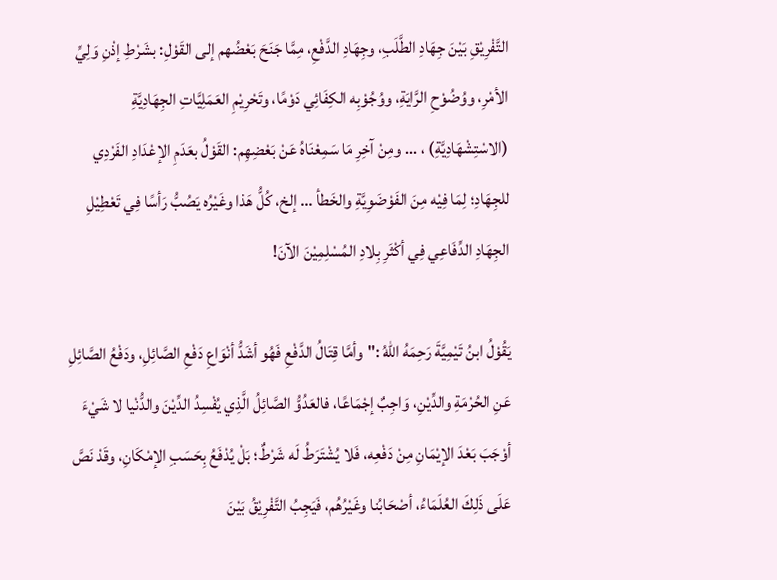التَّفْرِيْقِ بَيْنَ جِهَادِ الطَّلَبِ، وجِهَادِ الدَّفْعِ، مِمَّا جَنَحَ بَعْضُهم إلى القَوْلِ: بشَرْطِ إذْنِ وَلِيِّ الأمْرِ، ووُضُوْحِ الرَّايَةِ، ووُجُوْبِه الكِفَائِي دَوْمًا، وتَحْرِيْمِ العَمَلِيَّاتِ الجِهَادِيَّةِ (الاسْتِشْهَادِيَّةِ) ، ... ومِنْ آخِرِ مَا سَمِعْنَاهُ عَنْ بَعْضِهِم: القَوْلُ بعَدَمِ الإعْدَادِ الفَرْدِي للجِهَادِ؛ لِمَا فِيْه مِنَ الفَوْضَوِيَّةِ والخَطأ ... إلخ، كُلُّ هَذا وغَيْرُه يَصُبُّ رَأسًا فِي تَعْطِيْلِ الجِهَادِ الدِّفَاعِي فِي أكْثَرِ بِلادِ المُسْلِمِيْنَ الآنَ!

يَقُوْلُ ابنُ تَيْمِيَّةَ رَحِمَهُ اللهُ :"وأمَّا قِتَالُ الدَّفْعِ فَهُو أشَدُّ أنْوَاعِ دَفْعِ الصَّائِلِ، ودَفْعُ الصَّائِلِ عَنِ الحُرْمَةِ والدِّيْنِ، وَاجِبٌ إجْمَاعًا، فالعَدُوُّ الصَّائِلُ الَّذِي يُفْسِدُ الدِّيْنَ والدُّنْيا لا شَيْءَ أوْجَبَ بَعْدَ الإيْمَانِ مِنْ دَفْعِه، فَلا يُشْتَرَطُ لَه شَرْطٌ؛ بَلْ يُدْفَعُ بِحَسَبِ الإمْكَانِ، وقَدْ نَصَّ عَلَى ذَلِكَ العُلَمَاءُ، أصْحَابُنا وغَيْرُهُم، فَيَجِبُ التَّفْرِيْقُ بَيْنَ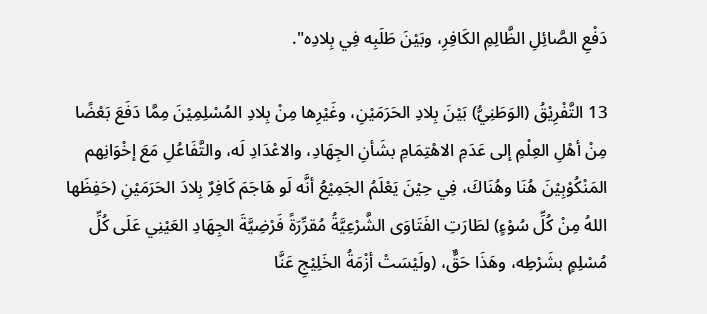دَفْعِ الصَّائِلِ الظَّالِمِ الكَافِرِ، وبَيْنَ طَلَبِه فِي بِلادِه".

13 التَّفْرِيْقُ (الوَطَنِيُّ) بَيْنَ بِلادِ الحَرَمَيْنِ، وغَيْرِها مِنْ بِلادِ المُسْلِمِيْنَ مِمَّا دَفَعَ بَعْضًا مِنْ أهْلِ العِلْمِ إلى عَدَمِ الاهْتِمَامِ بشَأنِ الجِهَادِ، والاعْدَادِ لَه، والتَّفَاعُلِ مَعَ إخْوَانِهم المَنْكُوْبِيْنَ هُنَا وهُنَاكَ، فِي حِيْنَ يَعْلَمُ الجَمِيْعُ أنَّه لَو هَاجَمَ كَافِرٌ بِلادَ الحَرَمَيْنِ (حَفِظَها اللهُ مِنْ كُلِّ سُوْءٍ) لطَارَتِ الفَتَاوَى الشَّرْعِيَّةُ مُقرِّرَةً فَرْضِيَّةَ الجِهَادِ العَيْنِي عَلَى كُلِّ مُسْلِمٍ بشَرْطِه، وهَذَا حَقٌّ، (ولَيْسَتْ أزْمَةُ الخَلِيْجِ عَنَّا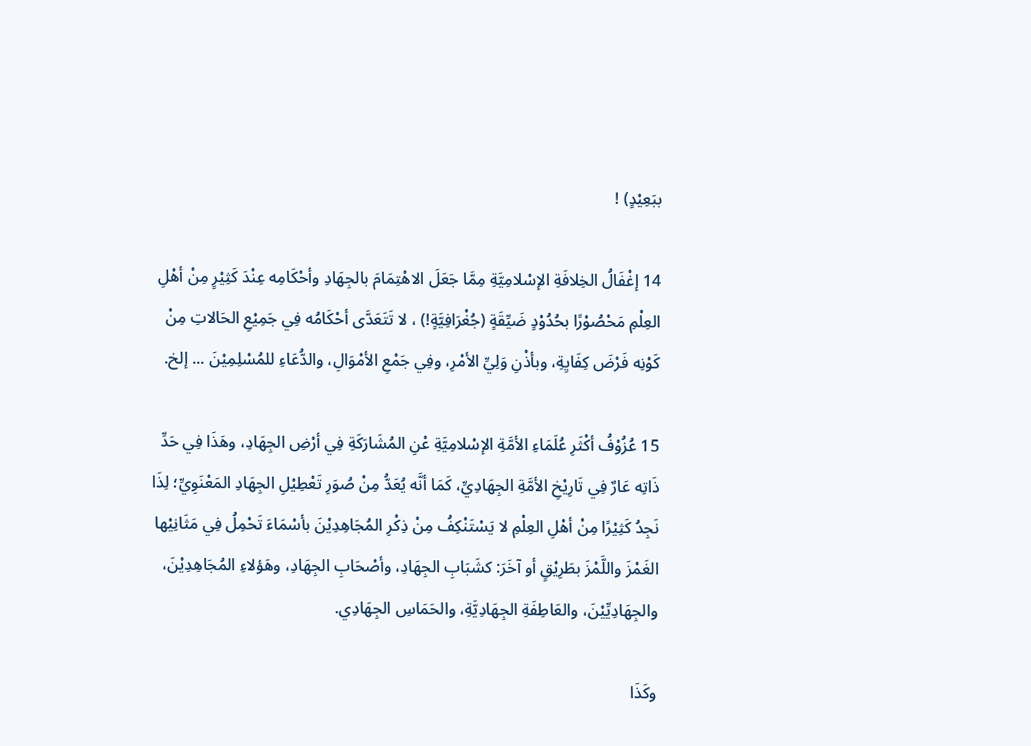ببَعِيْدٍ) !

14 إغْفَالُ الخِلافَةِ الإسْلامِيَّةِ مِمَّا جَعَلَ الاهْتِمَامَ بالجِهَادِ وأحْكَامِه عِنْدَ كَثِيْرٍ مِنْ أهْلِ العِلْمِ مَحْصُوْرًا بحُدُوْدٍ ضَيِّقَةٍ (جُغْرَافِيَّةٍ!) ، لا تَتَعَدَّى أحْكَامُه فِي جَمِيْعِ الحَالاتِ مِنْ كَوْنِه فَرْضَ كِفَايِةِ، وبأذْنِ وَلِيِّ الأمْرِ، وفِي جَمْعِ الأمْوَالِ، والدُّعَاءِ للمُسْلِمِيْنَ ... إلخ.

15 عُزُوْفُ أكْثَرِ عُلَمَاءِ الأمَّةِ الإسْلامِيَّةِ عْنِ المُشَارَكَةِ فِي أرْضِ الجِهَادِ، وهَذَا فِي حَدِّ ذَاتِه عَارٌ فِي تَارِيْخِ الأمَّةِ الجِهَادِيِّ، كَمَا أنَّه يُعَدُّ مِنْ صُوَرِ تَعْطِيْلِ الجِهَادِ المَعْنَوِيِّ؛ لِذَا نَجِدُ كَثِيْرًا مِنْ أهْلِ العِلْمِ لا يَسْتَنْكِفُ مِنْ ذِكْرِ المُجَاهِدِيْنَ بأسْمَاءَ تَحْمِلُ فِي مَثَانِيْها الغَمْزَ واللَّمْزَ بطَرِيْقٍ أو آخَرَ: كشَبَابِ الجِهَادِ، وأصْحَابِ الجِهَادِ، وهَؤلاءِ المُجَاهِدِيْنَ، والجِهَادِيِّيْنَ، والعَاطِفَةِ الجِهَادِيَّةِ، والحَمَاسِ الجِهَادِي.

وكَذَا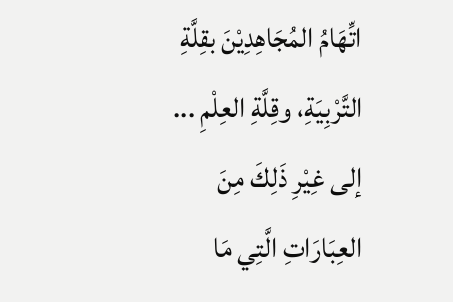اتِّهَامُ المُجَاهِدِيْنَ بقِلَّةِ التَّرْبِيَةِ، وقِلَّةِ العِلْمِ ... إلى غِيْرِ ذَلِكَ مِنَ العِبَارَاتِ الَّتِي مَا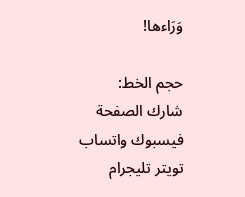وَرَاءها!

حجم الخط:
شارك الصفحة
فيسبوك واتساب تويتر تليجرام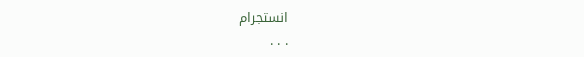انستجرام
. . .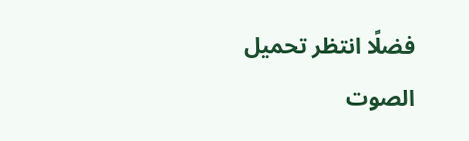فضلًا انتظر تحميل الصوت